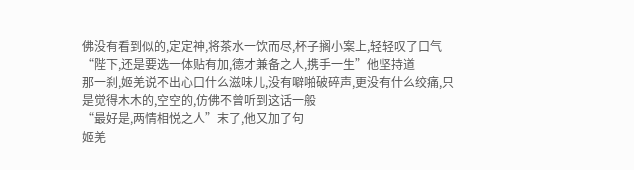佛没有看到似的,定定神,将茶水一饮而尽,杯子搁小案上,轻轻叹了口气
“陛下,还是要选一体贴有加,德才兼备之人,携手一生”他坚持道
那一刹,姬羌说不出心口什么滋味儿,没有噼啪破碎声,更没有什么绞痛,只是觉得木木的,空空的,仿佛不曾听到这话一般
“最好是,两情相悦之人”末了,他又加了句
姬羌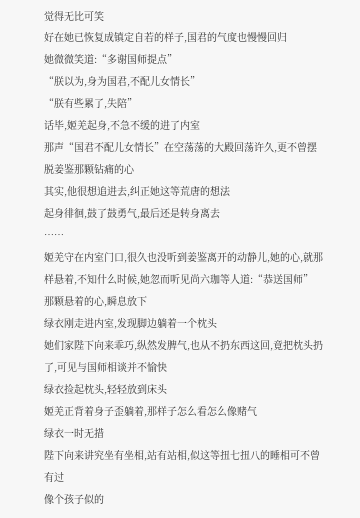觉得无比可笑
好在她已恢复成镇定自若的样子,国君的气度也慢慢回归
她微微笑道:“多谢国师提点”
“朕以为,身为国君,不配儿女情长”
“朕有些累了,失陪”
话毕,姬羌起身,不急不缓的进了内室
那声“国君不配儿女情长”在空荡荡的大殿回荡许久,更不曾摆脱姜鉴那颗钻痛的心
其实,他很想追进去,纠正她这等荒唐的想法
起身徘徊,鼓了鼓勇气,最后还是转身离去
……
姬羌守在内室门口,很久也没听到姜鉴离开的动静儿,她的心,就那样悬着,不知什么时候,她忽而听见尚六珈等人道:“恭送国师”
那颗悬着的心,瞬息放下
绿衣刚走进内室,发现脚边躺着一个枕头
她们家陛下向来乖巧,纵然发脾气,也从不扔东西这回,竟把枕头扔了,可见与国师相谈并不愉快
绿衣捡起枕头,轻轻放到床头
姬羌正背着身子歪躺着,那样子怎么看怎么像赌气
绿衣一时无措
陛下向来讲究坐有坐相,站有站相,似这等扭七扭八的睡相可不曾有过
像个孩子似的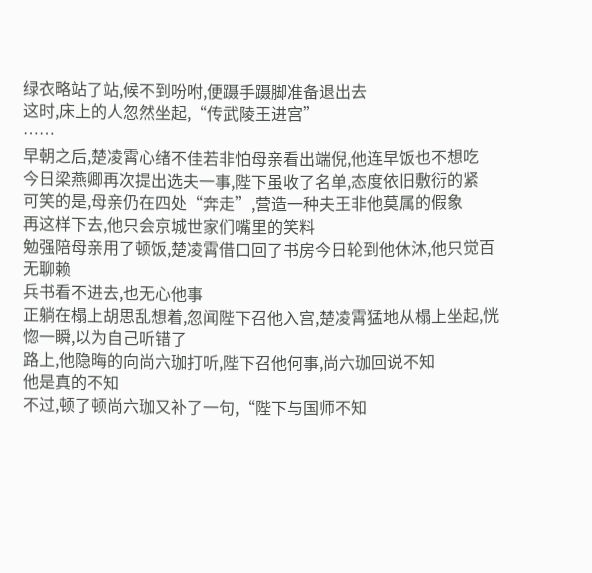绿衣略站了站,候不到吩咐,便蹑手蹑脚准备退出去
这时,床上的人忽然坐起,“传武陵王进宫”
……
早朝之后,楚凌霄心绪不佳若非怕母亲看出端倪,他连早饭也不想吃
今日梁燕卿再次提出选夫一事,陛下虽收了名单,态度依旧敷衍的紧
可笑的是,母亲仍在四处“奔走”,营造一种夫王非他莫属的假象
再这样下去,他只会京城世家们嘴里的笑料
勉强陪母亲用了顿饭,楚凌霄借口回了书房今日轮到他休沐,他只觉百无聊赖
兵书看不进去,也无心他事
正躺在榻上胡思乱想着,忽闻陛下召他入宫,楚凌霄猛地从榻上坐起,恍惚一瞬,以为自己听错了
路上,他隐晦的向尚六珈打听,陛下召他何事,尚六珈回说不知
他是真的不知
不过,顿了顿尚六珈又补了一句,“陛下与国师不知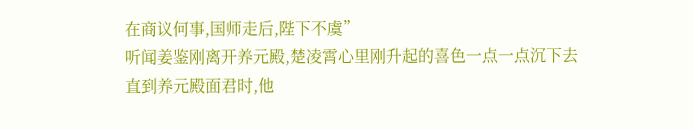在商议何事,国师走后,陛下不虞”
听闻姜鉴刚离开养元殿,楚凌霄心里刚升起的喜色一点一点沉下去
直到养元殿面君时,他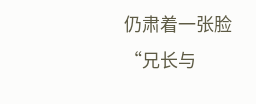仍肃着一张脸
“兄长与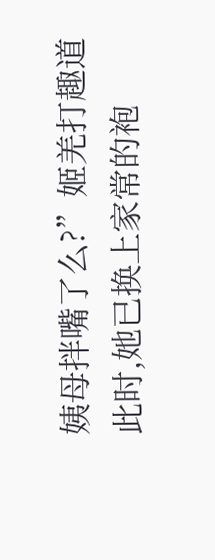姨母拌嘴了么?”姬羌打趣道
此时,她已换上家常的袍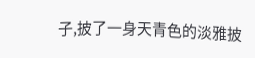子,披了一身天青色的淡雅披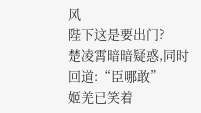风
陛下这是要出门?
楚凌霄暗暗疑惑,同时回道:“臣哪敢”
姬羌已笑着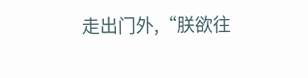走出门外,“朕欲往